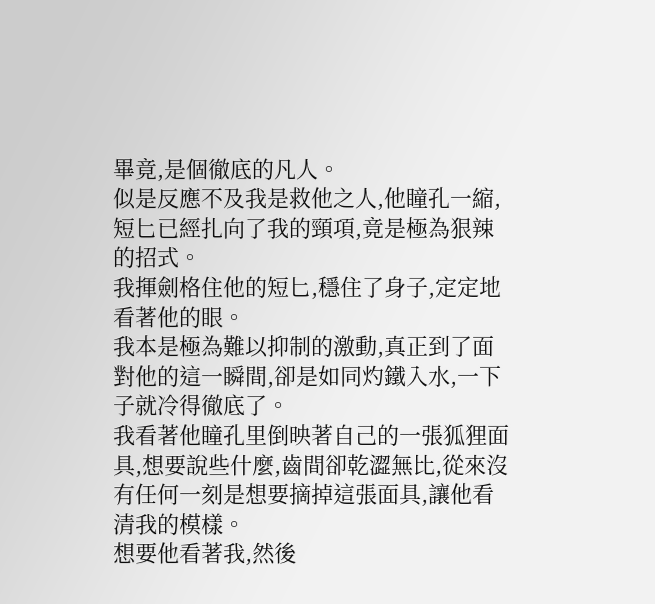畢竟,是個徹底的凡人。
似是反應不及我是救他之人,他瞳孔一縮,短匕已經扎向了我的頸項,竟是極為狠辣的招式。
我揮劍格住他的短匕,穩住了身子,定定地看著他的眼。
我本是極為難以抑制的激動,真正到了面對他的這一瞬間,卻是如同灼鐵入水,一下子就冷得徹底了。
我看著他瞳孔里倒映著自己的一張狐狸面具,想要說些什麼,齒間卻乾澀無比,從來沒有任何一刻是想要摘掉這張面具,讓他看清我的模樣。
想要他看著我,然後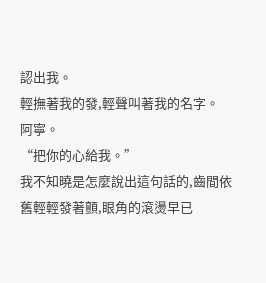認出我。
輕撫著我的發,輕聲叫著我的名字。
阿寧。
“把你的心給我。”
我不知曉是怎麼說出這句話的,齒間依舊輕輕發著顫,眼角的滾燙早已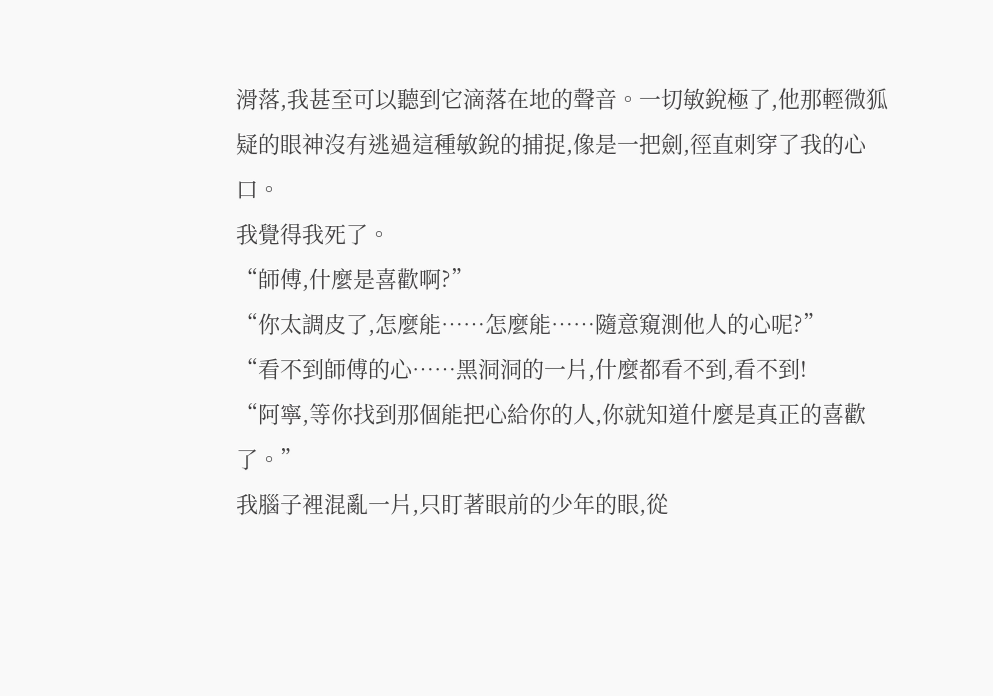滑落,我甚至可以聽到它滴落在地的聲音。一切敏銳極了,他那輕微狐疑的眼神沒有逃過這種敏銳的捕捉,像是一把劍,徑直刺穿了我的心口。
我覺得我死了。
“師傅,什麼是喜歡啊?”
“你太調皮了,怎麼能……怎麼能……隨意窺測他人的心呢?”
“看不到師傅的心……黑洞洞的一片,什麼都看不到,看不到!
“阿寧,等你找到那個能把心給你的人,你就知道什麼是真正的喜歡了。”
我腦子裡混亂一片,只盯著眼前的少年的眼,從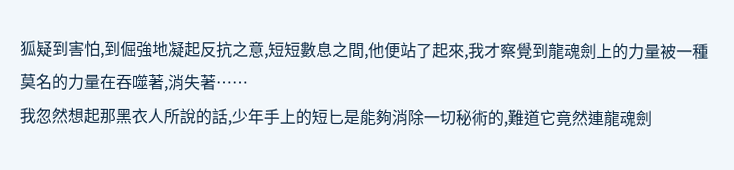狐疑到害怕,到倔強地凝起反抗之意,短短數息之間,他便站了起來,我才察覺到龍魂劍上的力量被一種莫名的力量在吞噬著,消失著……
我忽然想起那黑衣人所說的話,少年手上的短匕是能夠消除一切秘術的,難道它竟然連龍魂劍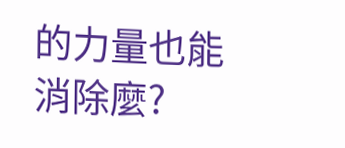的力量也能消除麼?